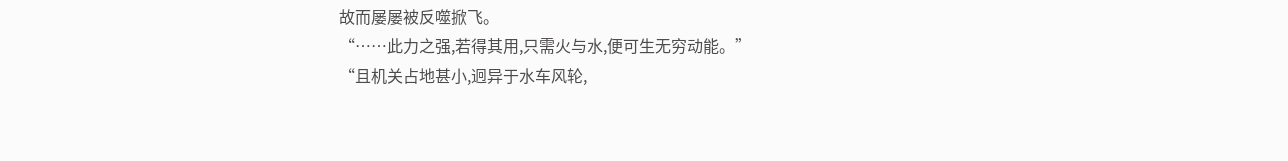故而屡屡被反噬掀飞。
“……此力之强,若得其用,只需火与水,便可生无穷动能。”
“且机关占地甚小,迥异于水车风轮,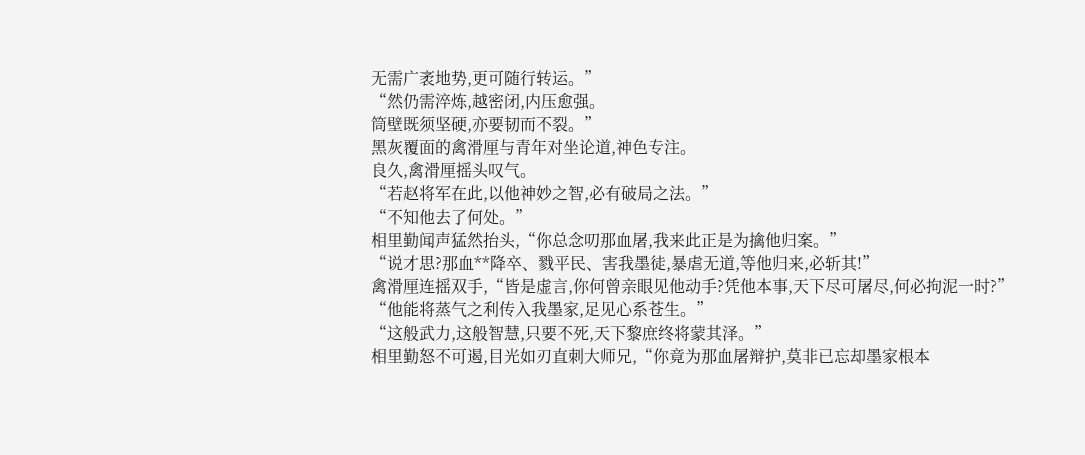无需广袤地势,更可随行转运。”
“然仍需淬炼,越密闭,内压愈强。
筒壁既须坚硬,亦要韧而不裂。”
黑灰覆面的禽滑厘与青年对坐论道,神色专注。
良久,禽滑厘摇头叹气。
“若赵将军在此,以他神妙之智,必有破局之法。”
“不知他去了何处。”
相里勤闻声猛然抬头,“你总念叨那血屠,我来此正是为擒他归案。”
“说才思?那血**降卒、戮平民、害我墨徒,暴虐无道,等他归来,必斩其!”
禽滑厘连摇双手,“皆是虚言,你何曾亲眼见他动手?凭他本事,天下尽可屠尽,何必拘泥一时?”
“他能将蒸气之利传入我墨家,足见心系苍生。”
“这般武力,这般智慧,只要不死,天下黎庶终将蒙其泽。”
相里勤怒不可遏,目光如刃直刺大师兄,“你竟为那血屠辩护,莫非已忘却墨家根本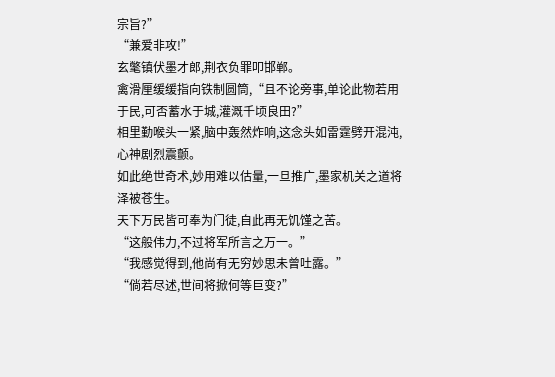宗旨?”
“兼爱非攻!”
玄氅镇伏墨才郎,荆衣负罪叩邯郸。
禽滑厘缓缓指向铁制圆筒,“且不论旁事,单论此物若用于民,可否蓄水于城,灌溉千顷良田?”
相里勤喉头一紧,脑中轰然炸响,这念头如雷霆劈开混沌,心神剧烈震颤。
如此绝世奇术,妙用难以估量,一旦推广,墨家机关之道将泽被苍生。
天下万民皆可奉为门徒,自此再无饥馑之苦。
“这般伟力,不过将军所言之万一。”
“我感觉得到,他尚有无穷妙思未曾吐露。”
“倘若尽述,世间将掀何等巨变?”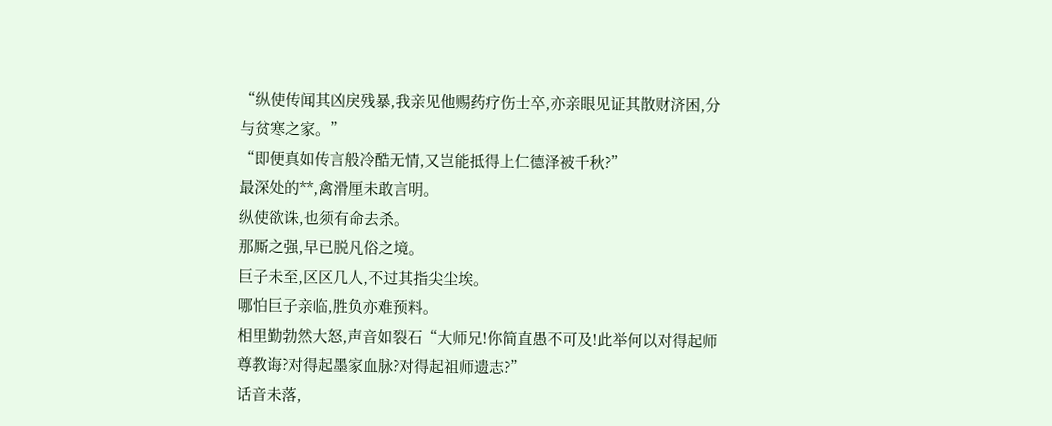“纵使传闻其凶戾残暴,我亲见他赐药疗伤士卒,亦亲眼见证其散财济困,分与贫寒之家。”
“即便真如传言般冷酷无情,又岂能抵得上仁德泽被千秋?”
最深处的**,禽滑厘未敢言明。
纵使欲诛,也须有命去杀。
那厮之强,早已脱凡俗之境。
巨子未至,区区几人,不过其指尖尘埃。
哪怕巨子亲临,胜负亦难预料。
相里勤勃然大怒,声音如裂石“大师兄!你简直愚不可及!此举何以对得起师尊教诲?对得起墨家血脉?对得起祖师遗志?”
话音未落,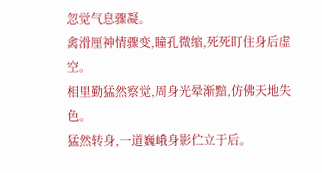忽觉气息骤凝。
禽滑厘神情骤变,瞳孔微缩,死死盯住身后虚空。
相里勤猛然察觉,周身光晕渐黯,仿佛天地失色。
猛然转身,一道巍峨身影伫立于后。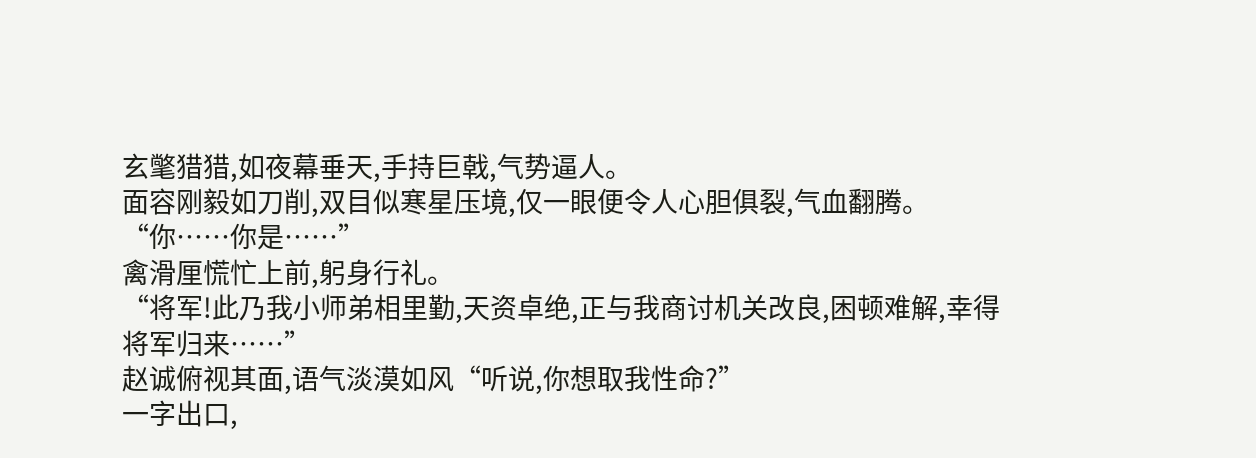玄氅猎猎,如夜幕垂天,手持巨戟,气势逼人。
面容刚毅如刀削,双目似寒星压境,仅一眼便令人心胆俱裂,气血翻腾。
“你……你是……”
禽滑厘慌忙上前,躬身行礼。
“将军!此乃我小师弟相里勤,天资卓绝,正与我商讨机关改良,困顿难解,幸得将军归来……”
赵诚俯视其面,语气淡漠如风“听说,你想取我性命?”
一字出口,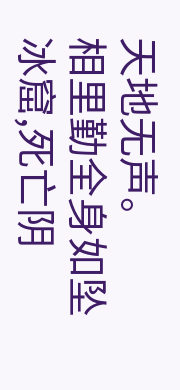天地无声。
相里勤全身如坠冰窟,死亡阴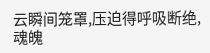云瞬间笼罩,压迫得呼吸断绝,魂魄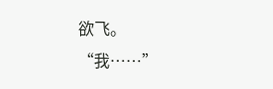欲飞。
“我……”